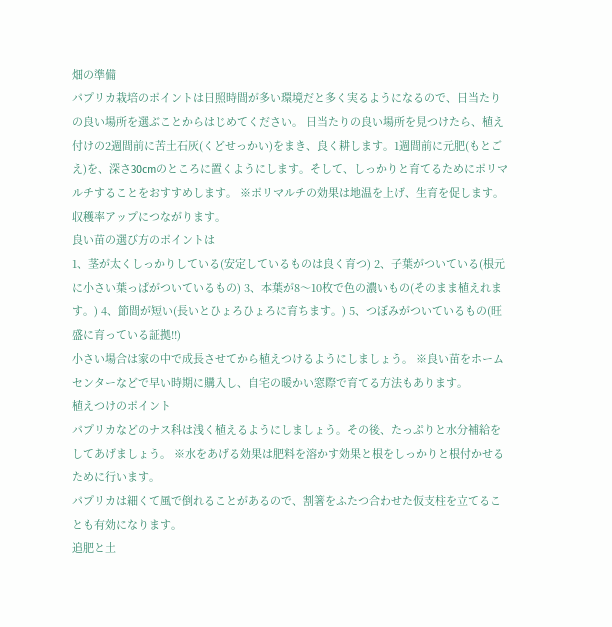畑の準備
パプリカ栽培のポイントは日照時間が多い環境だと多く実るようになるので、日当たりの良い場所を選ぶことからはじめてください。 日当たりの良い場所を見つけたら、植え付けの2週間前に苦土石灰(くどせっかい)をまき、良く耕します。1週間前に元肥(もとごえ)を、深さ30cmのところに置くようにします。そして、しっかりと育てるためにポリマルチすることをおすすめします。 ※ポリマルチの効果は地温を上げ、生育を促します。収穫率アップにつながります。
良い苗の選び方のポイントは
1、茎が太くしっかりしている(安定しているものは良く育つ) 2、子葉がついている(根元に小さい葉っぱがついているもの) 3、本葉が8〜10枚で色の濃いもの(そのまま植えれます。) 4、節間が短い(長いとひょろひょろに育ちます。) 5、つぼみがついているもの(旺盛に育っている証拠!!)
小さい場合は家の中で成長させてから植えつけるようにしましょう。 ※良い苗をホームセンターなどで早い時期に購入し、自宅の暖かい窓際で育てる方法もあります。
植えつけのポイント
パプリカなどのナス科は浅く植えるようにしましょう。その後、たっぷりと水分補給をしてあげましょう。 ※水をあげる効果は肥料を溶かす効果と根をしっかりと根付かせるために行います。
パプリカは細くて風で倒れることがあるので、割箸をふたつ合わせた仮支柱を立てることも有効になります。
追肥と土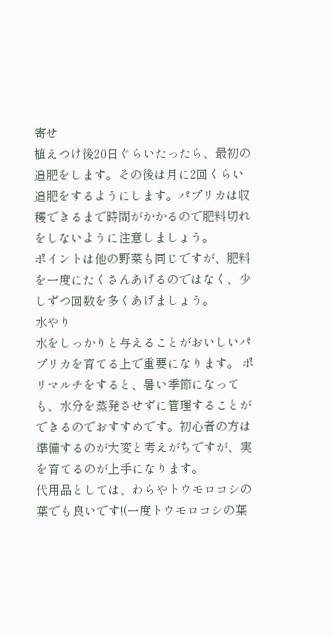寄せ
植えつけ後20日ぐらいたったら、最初の追肥をします。その後は月に2回くらい追肥をするようにします。パプリカは収穫できるまで時間がかかるので肥料切れをしないように注意しましょう。
ポイントは他の野菜も同じですが、肥料を一度にたくさんあげるのではなく、少しずつ回数を多くあげましょう。
水やり
水をしっかりと与えることがおいしいパプリカを育てる上で重要になります。 ポリマルチをすると、暑い季節になっても、水分を蒸発させずに管理することができるのでおすすめです。初心者の方は準備するのが大変と考えがちですが、実を育てるのが上手になります。
代用品としては、わらやトウモロコシの葉でも良いです!(一度トウモロコシの葉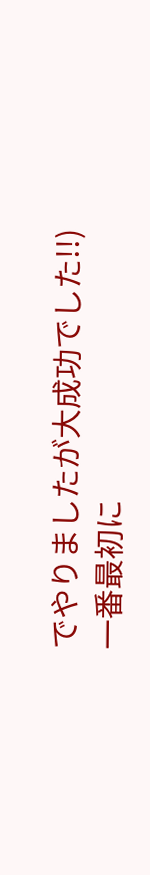でやりましたが大成功でした!!)
一番最初に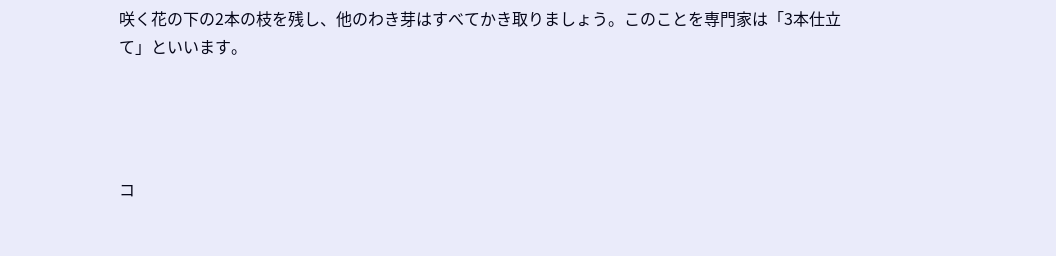咲く花の下の2本の枝を残し、他のわき芽はすべてかき取りましょう。このことを専門家は「3本仕立て」といいます。




コ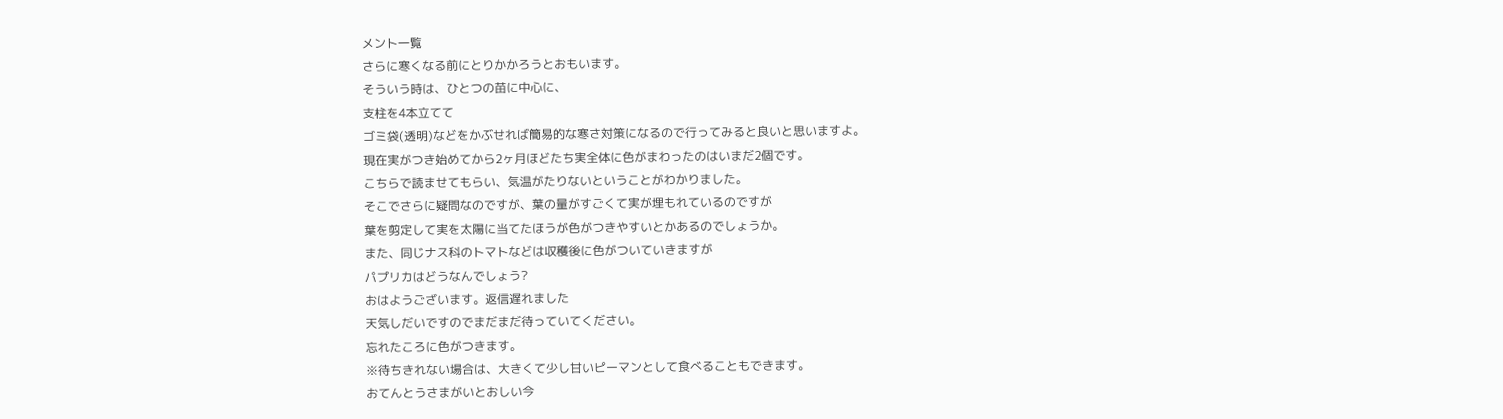メント一覧
さらに寒くなる前にとりかかろうとおもいます。
そういう時は、ひとつの苗に中心に、
支柱を4本立てて
ゴミ袋(透明)などをかぶせれば簡易的な寒さ対策になるので行ってみると良いと思いますよ。
現在実がつき始めてから2ヶ月ほどたち実全体に色がまわったのはいまだ2個です。
こちらで読ませてもらい、気温がたりないということがわかりました。
そこでさらに疑問なのですが、葉の量がすごくて実が埋もれているのですが
葉を剪定して実を太陽に当てたほうが色がつきやすいとかあるのでしょうか。
また、同じナス科のトマトなどは収穫後に色がついていきますが
パプリカはどうなんでしょう?
おはようございます。返信遅れました
天気しだいですのでまだまだ待っていてください。
忘れたころに色がつきます。
※待ちきれない場合は、大きくて少し甘いピーマンとして食べることもできます。
おてんとうさまがいとおしい今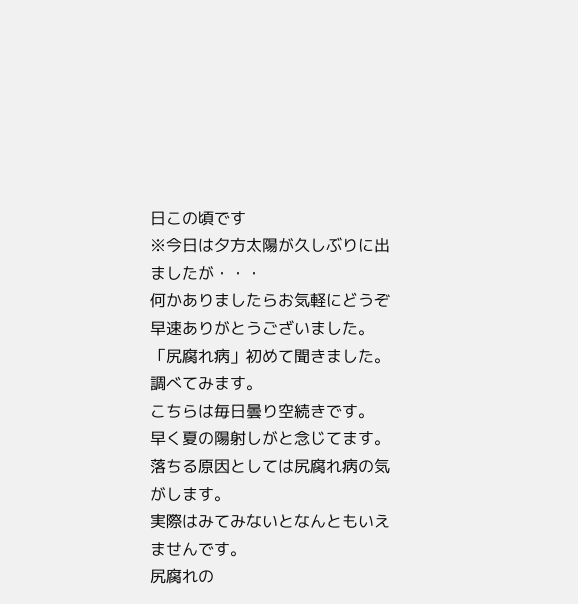日この頃です
※今日は夕方太陽が久しぶりに出ましたが・・・
何かありましたらお気軽にどうぞ
早速ありがとうございました。
「尻腐れ病」初めて聞きました。調べてみます。
こちらは毎日曇り空続きです。
早く夏の陽射しがと念じてます。
落ちる原因としては尻腐れ病の気がします。
実際はみてみないとなんともいえませんです。
尻腐れの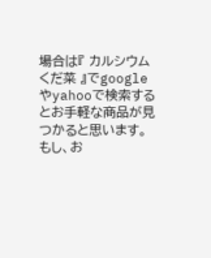場合は『 カルシウムくだ菜 』でgoogleやyahooで検索するとお手軽な商品が見つかると思います。
もし、お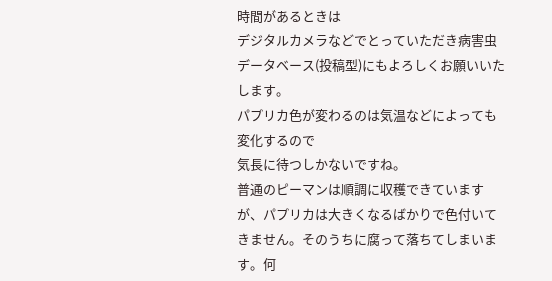時間があるときは
デジタルカメラなどでとっていただき病害虫データベース(投稿型)にもよろしくお願いいたします。
パプリカ色が変わるのは気温などによっても変化するので
気長に待つしかないですね。
普通のピーマンは順調に収穫できていますが、パプリカは大きくなるばかりで色付いてきません。そのうちに腐って落ちてしまいます。何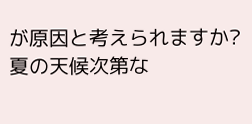が原因と考えられますか?
夏の天候次第な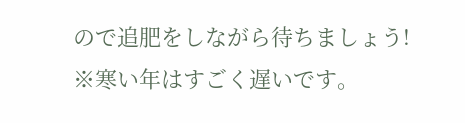ので追肥をしながら待ちましょう!
※寒い年はすごく遅いです。